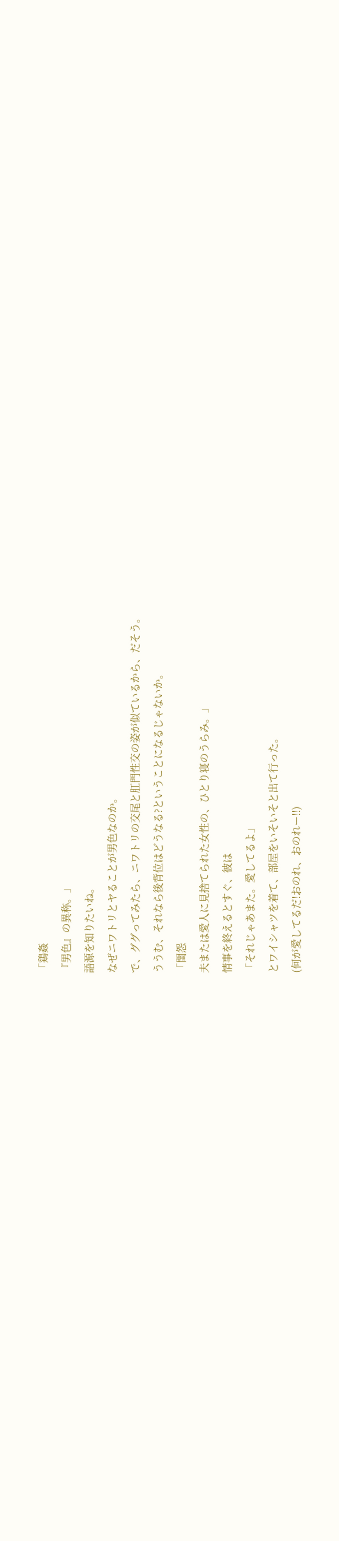「鶏姦
『男色』の異称。」
語源を知りたいね。
なぜニワトリとヤることが男色なのか。
で、ググってみたら、ニワトリの交尾と肛門性交の姿が似ているから、だそう。
ううむ、それなら後背位はどうなる?ということになるじゃないか。
「閨怨
夫または愛人に見捨てられた女性の、ひとり寝のうらみ。」
情事を終えるとすぐ、彼は
「それじゃあまた。愛してるよ」
とワイシャツを着て、部屋をいそいそと出て行った。
(何が愛してるだ!おのれ、おのれー!!)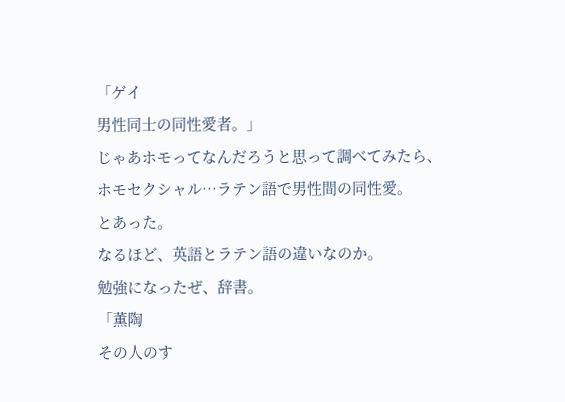「ゲイ
男性同士の同性愛者。」
じゃあホモってなんだろうと思って調べてみたら、
ホモセクシャル…ラテン語で男性間の同性愛。
とあった。
なるほど、英語とラテン語の違いなのか。
勉強になったぜ、辞書。
「薫陶
その人のす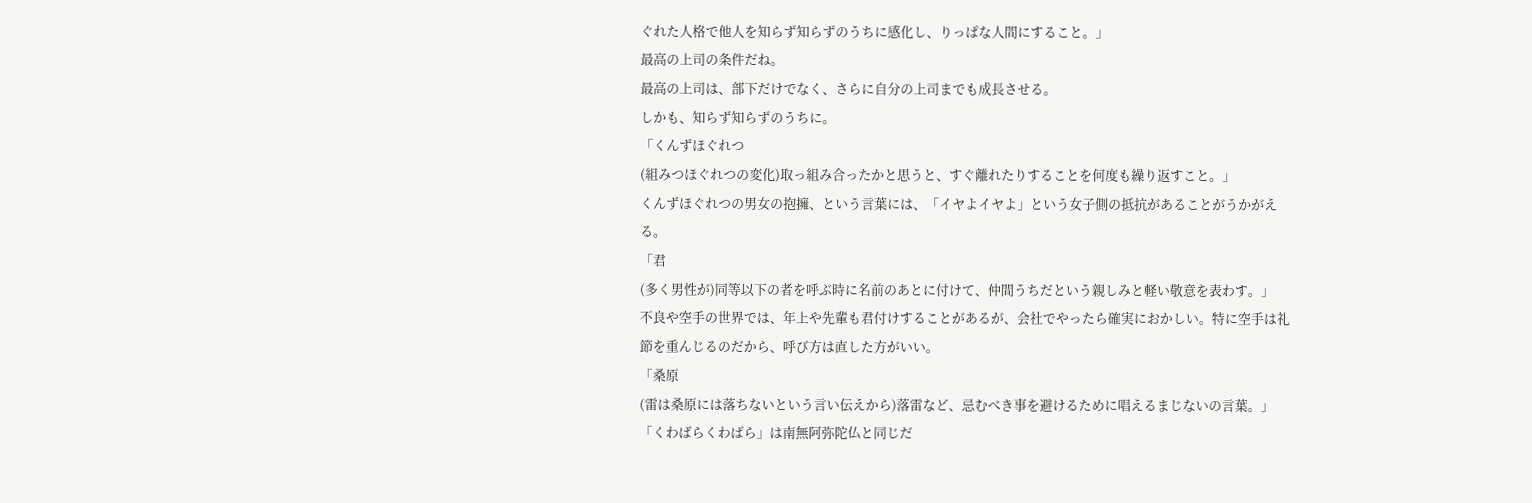ぐれた人格で他人を知らず知らずのうちに感化し、りっぱな人間にすること。」
最高の上司の条件だね。
最高の上司は、部下だけでなく、さらに自分の上司までも成長させる。
しかも、知らず知らずのうちに。
「くんずほぐれつ
(組みつほぐれつの変化)取っ組み合ったかと思うと、すぐ離れたりすることを何度も繰り返すこと。」
くんずほぐれつの男女の抱擁、という言葉には、「イヤよイヤよ」という女子側の抵抗があることがうかがえる。
「君
(多く男性が)同等以下の者を呼ぶ時に名前のあとに付けて、仲間うちだという親しみと軽い敬意を表わす。」
不良や空手の世界では、年上や先輩も君付けすることがあるが、会社でやったら確実におかしい。特に空手は礼節を重んじるのだから、呼び方は直した方がいい。
「桑原
(雷は桑原には落ちないという言い伝えから)落雷など、忌むべき事を避けるために唱えるまじないの言葉。」
「くわばらくわばら」は南無阿弥陀仏と同じだ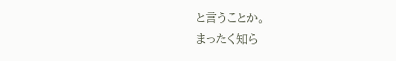と言うことか。
まったく知ら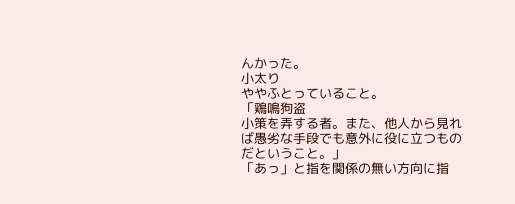んかった。
小太り
ややふとっていること。
「鶏鳴狗盗
小策を弄する者。また、他人から見れば愚劣な手段でも意外に役に立つものだということ。」
「あっ」と指を関係の無い方向に指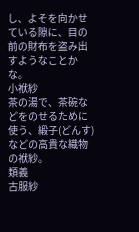し、よそを向かせている隙に、目の前の財布を盗み出すようなことかな。
小袱紗
茶の湯で、茶碗などをのせるために使う、緞子(どんす)などの高貴な織物の袱紗。
類義
古服紗